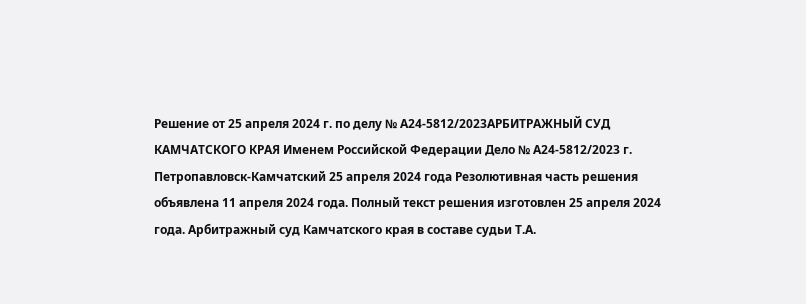Решение от 25 апреля 2024 г. по делу № А24-5812/2023АРБИТРАЖНЫЙ СУД КАМЧАТСКОГО КРАЯ Именем Российской Федерации Дело № А24-5812/2023 г. Петропавловск-Камчатский 25 апреля 2024 года Резолютивная часть решения объявлена 11 апреля 2024 года. Полный текст решения изготовлен 25 апреля 2024 года. Арбитражный суд Камчатского края в составе судьи Т.А.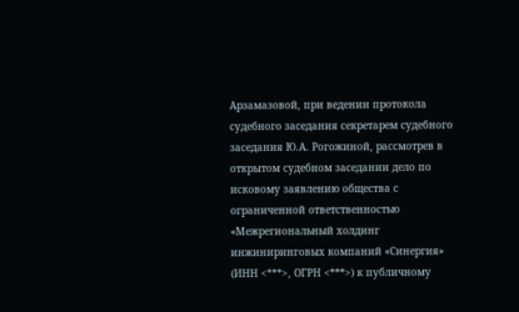Арзамазовой, при ведении протокола судебного заседания секретарем судебного заседания Ю.А. Рогожиной, рассмотрев в открытом судебном заседании дело по исковому заявлению общества с ограниченной ответственностью «Межрегиональный холдинг инжиниринговых компаний «Синергия» (ИНН <***>, ОГРН <***>) к публичному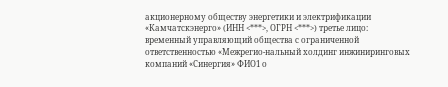акционерному обществу энергетики и электрификации «Камчатскэнерго» (ИНН <***>, ОГРН <***>) третье лицо: временный управляющий общества с ограниченной ответственностью «Межрегио-нальный холдинг инжиниринговых компаний «Синергия» ФИО1 о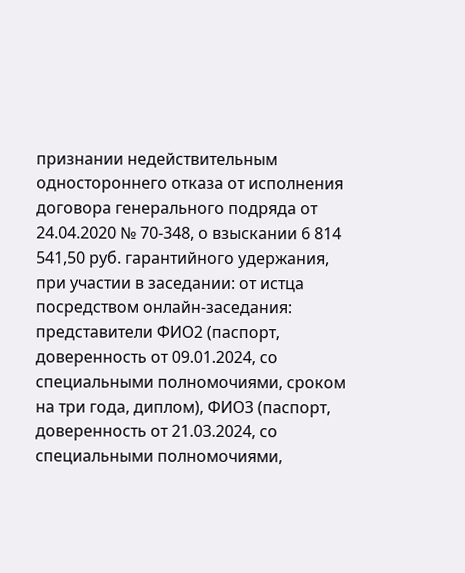признании недействительным одностороннего отказа от исполнения договора генерального подряда от 24.04.2020 № 70-348, о взыскании 6 814 541,50 руб. гарантийного удержания, при участии в заседании: от истца посредством онлайн-заседания: представители ФИО2 (паспорт, доверенность от 09.01.2024, со специальными полномочиями, сроком на три года, диплом), ФИО3 (паспорт, доверенность от 21.03.2024, со специальными полномочиями,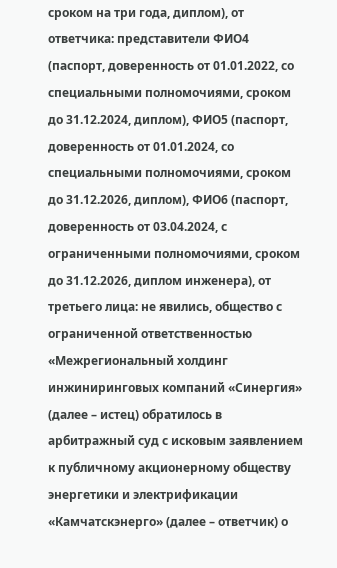сроком на три года, диплом), от ответчика: представители ФИО4 (паспорт, доверенность от 01.01.2022, со специальными полномочиями, сроком до 31.12.2024, диплом), ФИО5 (паспорт, доверенность от 01.01.2024, со специальными полномочиями, сроком до 31.12.2026, диплом), ФИО6 (паспорт, доверенность от 03.04.2024, с ограниченными полномочиями, сроком до 31.12.2026, диплом инженера), от третьего лица: не явились, общество с ограниченной ответственностью «Межрегиональный холдинг инжиниринговых компаний «Синергия» (далее – истец) обратилось в арбитражный суд с исковым заявлением к публичному акционерному обществу энергетики и электрификации «Камчатскэнерго» (далее – ответчик) о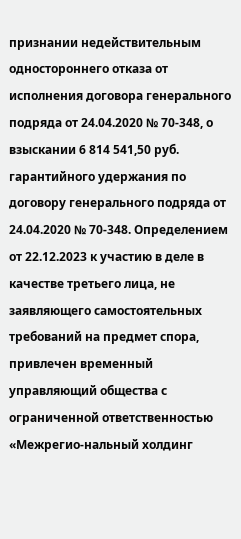признании недействительным одностороннего отказа от исполнения договора генерального подряда от 24.04.2020 № 70-348, о взыскании 6 814 541,50 руб. гарантийного удержания по договору генерального подряда от 24.04.2020 № 70-348. Определением от 22.12.2023 к участию в деле в качестве третьего лица, не заявляющего самостоятельных требований на предмет спора, привлечен временный управляющий общества с ограниченной ответственностью «Межрегио-нальный холдинг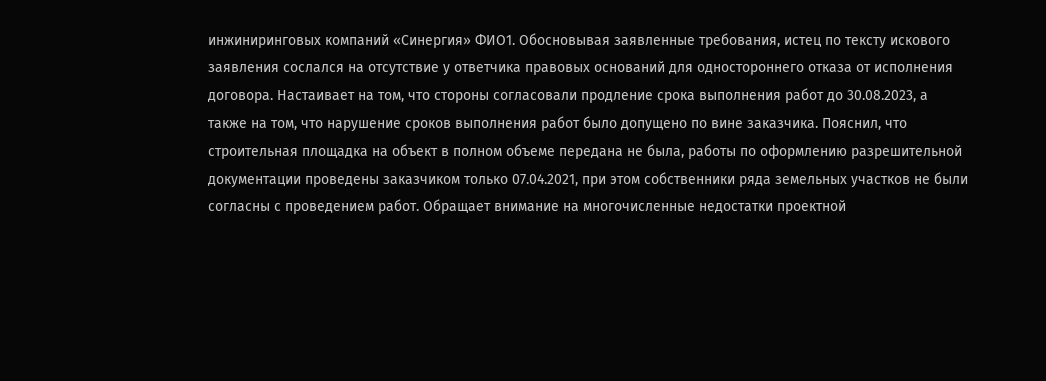инжиниринговых компаний «Синергия» ФИО1. Обосновывая заявленные требования, истец по тексту искового заявления сослался на отсутствие у ответчика правовых оснований для одностороннего отказа от исполнения договора. Настаивает на том, что стороны согласовали продление срока выполнения работ до 30.08.2023, а также на том, что нарушение сроков выполнения работ было допущено по вине заказчика. Пояснил, что строительная площадка на объект в полном объеме передана не была, работы по оформлению разрешительной документации проведены заказчиком только 07.04.2021, при этом собственники ряда земельных участков не были согласны с проведением работ. Обращает внимание на многочисленные недостатки проектной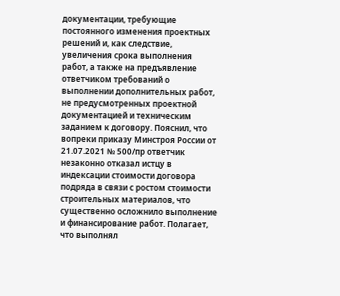документации, требующие постоянного изменения проектных решений и, как следствие, увеличения срока выполнения работ, а также на предъявление ответчиком требований о выполнении дополнительных работ, не предусмотренных проектной документацией и техническим заданием к договору. Пояснил, что вопреки приказу Минстроя России от 21.07.2021 № 500/пр ответчик незаконно отказал истцу в индексации стоимости договора подряда в связи с ростом стоимости строительных материалов, что существенно осложнило выполнение и финансирование работ. Полагает, что выполнял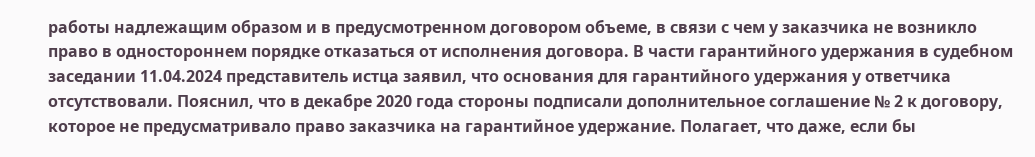работы надлежащим образом и в предусмотренном договором объеме, в связи с чем у заказчика не возникло право в одностороннем порядке отказаться от исполнения договора. В части гарантийного удержания в судебном заседании 11.04.2024 представитель истца заявил, что основания для гарантийного удержания у ответчика отсутствовали. Пояснил, что в декабре 2020 года стороны подписали дополнительное соглашение № 2 к договору, которое не предусматривало право заказчика на гарантийное удержание. Полагает, что даже, если бы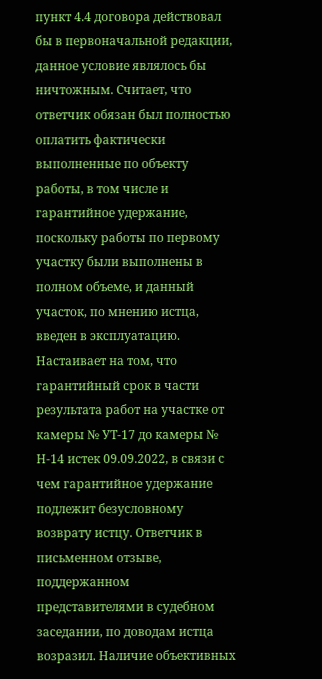пункт 4.4 договора действовал бы в первоначальной редакции, данное условие являлось бы ничтожным. Считает, что ответчик обязан был полностью оплатить фактически выполненные по объекту работы, в том числе и гарантийное удержание, поскольку работы по первому участку были выполнены в полном объеме, и данный участок, по мнению истца, введен в эксплуатацию. Настаивает на том, что гарантийный срок в части результата работ на участке от камеры № УТ-17 до камеры № Н-14 истек 09.09.2022, в связи с чем гарантийное удержание подлежит безусловному возврату истцу. Ответчик в письменном отзыве, поддержанном представителями в судебном заседании, по доводам истца возразил. Наличие объективных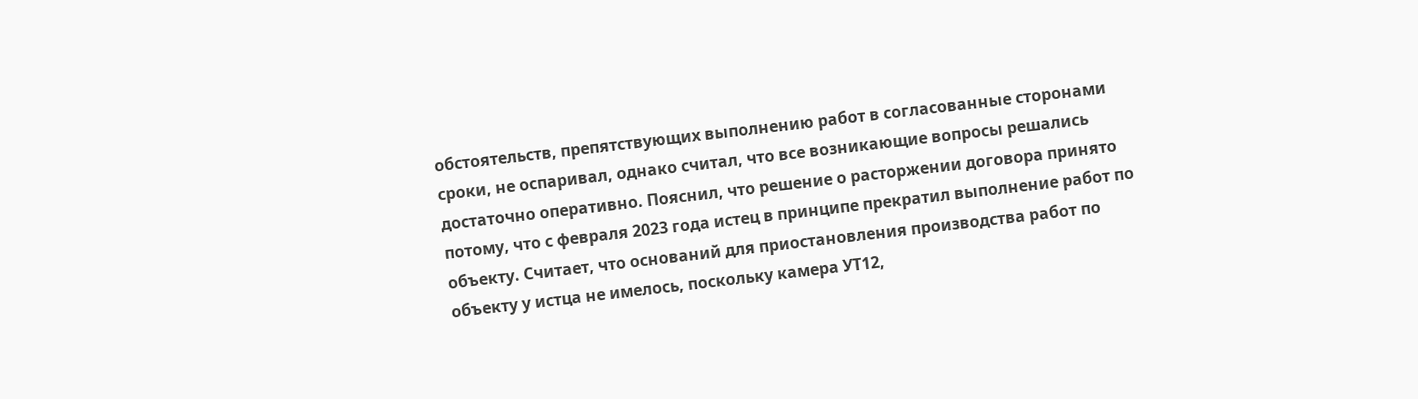обстоятельств, препятствующих выполнению работ в согласованные сторонами сроки, не оспаривал, однако считал, что все возникающие вопросы решались достаточно оперативно. Пояснил, что решение о расторжении договора принято потому, что с февраля 2023 года истец в принципе прекратил выполнение работ по объекту. Считает, что оснований для приостановления производства работ по объекту у истца не имелось, поскольку камера УТ12,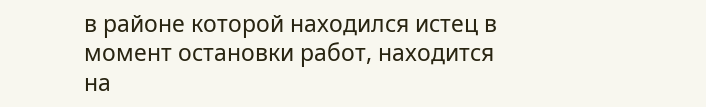в районе которой находился истец в момент остановки работ, находится на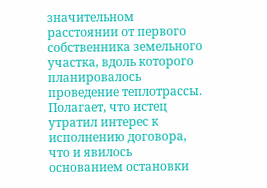значительном расстоянии от первого собственника земельного участка, вдоль которого планировалось проведение теплотрассы. Полагает, что истец утратил интерес к исполнению договора, что и явилось основанием остановки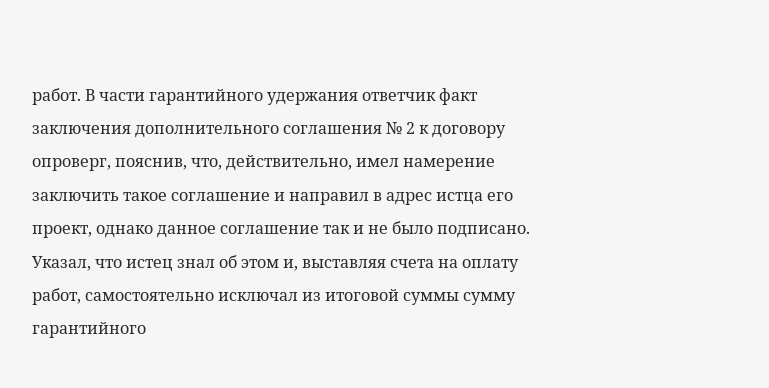работ. В части гарантийного удержания ответчик факт заключения дополнительного соглашения № 2 к договору опроверг, пояснив, что, действительно, имел намерение заключить такое соглашение и направил в адрес истца его проект, однако данное соглашение так и не было подписано. Указал, что истец знал об этом и, выставляя счета на оплату работ, самостоятельно исключал из итоговой суммы сумму гарантийного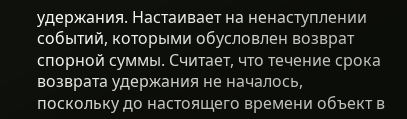удержания. Настаивает на ненаступлении событий, которыми обусловлен возврат спорной суммы. Считает, что течение срока возврата удержания не началось, поскольку до настоящего времени объект в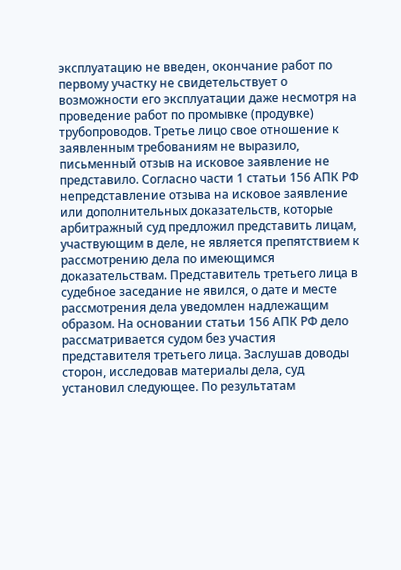эксплуатацию не введен, окончание работ по первому участку не свидетельствует о возможности его эксплуатации даже несмотря на проведение работ по промывке (продувке) трубопроводов. Третье лицо свое отношение к заявленным требованиям не выразило, письменный отзыв на исковое заявление не представило. Согласно части 1 статьи 156 АПК РФ непредставление отзыва на исковое заявление или дополнительных доказательств, которые арбитражный суд предложил представить лицам, участвующим в деле, не является препятствием к рассмотрению дела по имеющимся доказательствам. Представитель третьего лица в судебное заседание не явился, о дате и месте рассмотрения дела уведомлен надлежащим образом. На основании статьи 156 АПК РФ дело рассматривается судом без участия представителя третьего лица. Заслушав доводы сторон, исследовав материалы дела, суд установил следующее. По результатам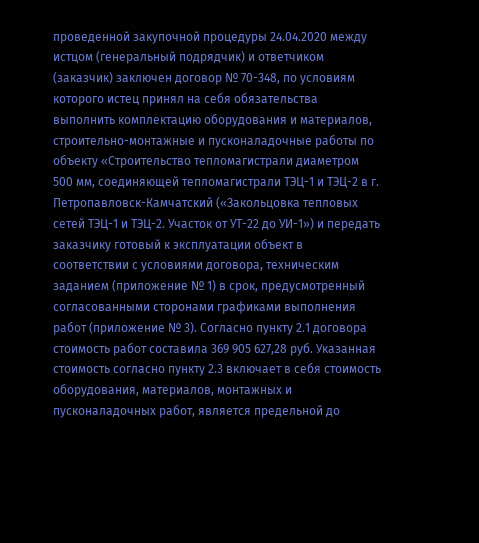проведенной закупочной процедуры 24.04.2020 между истцом (генеральный подрядчик) и ответчиком (заказчик) заключен договор № 70-348, по условиям которого истец принял на себя обязательства выполнить комплектацию оборудования и материалов, строительно-монтажные и пусконаладочные работы по объекту «Строительство тепломагистрали диаметром 500 мм, соединяющей тепломагистрали ТЭЦ-1 и ТЭЦ-2 в г. Петропавловск-Камчатский («Закольцовка тепловых сетей ТЭЦ-1 и ТЭЦ-2. Участок от УТ-22 до УИ-1») и передать заказчику готовый к эксплуатации объект в соответствии с условиями договора, техническим заданием (приложение № 1) в срок, предусмотренный согласованными сторонами графиками выполнения работ (приложение № 3). Согласно пункту 2.1 договора стоимость работ составила 369 905 627,28 руб. Указанная стоимость согласно пункту 2.3 включает в себя стоимость оборудования, материалов, монтажных и пусконаладочных работ, является предельной до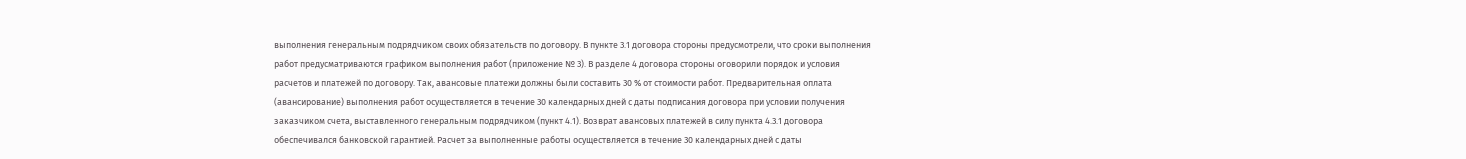выполнения генеральным подрядчиком своих обязательств по договору. В пункте 3.1 договора стороны предусмотрели, что сроки выполнения работ предусматриваются графиком выполнения работ (приложение № 3). В разделе 4 договора стороны оговорили порядок и условия расчетов и платежей по договору. Так, авансовые платежи должны были составить 30 % от стоимости работ. Предварительная оплата (авансирование) выполнения работ осуществляется в течение 30 календарных дней с даты подписания договора при условии получения заказчиком счета, выставленного генеральным подрядчиком (пункт 4.1). Возврат авансовых платежей в силу пункта 4.3.1 договора обеспечивался банковской гарантией. Расчет за выполненные работы осуществляется в течение 30 календарных дней с даты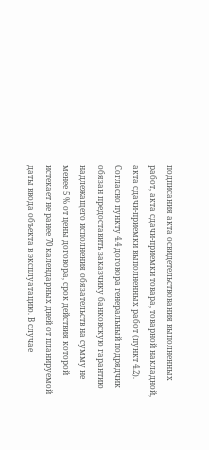подписания акта освидетельствования выполненных работ, акта сдачи-приемки товара, товарной накладной, акта сдачи-приемки выполненных работ (пункт 4.2). Согласно пункту 4.4 договора генеральный подрядчик обязан предоставить заказчику банковскую гарантию надлежащего исполнения обязательств на сумму не менее 5 % от цены договора, срок действия которой истекает не ранее 70 календарных дней от планируемой даты ввода объекта в эксплуатацию. В случае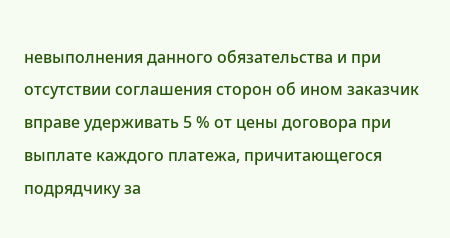невыполнения данного обязательства и при отсутствии соглашения сторон об ином заказчик вправе удерживать 5 % от цены договора при выплате каждого платежа, причитающегося подрядчику за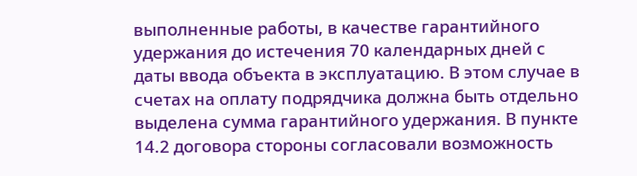выполненные работы, в качестве гарантийного удержания до истечения 70 календарных дней с даты ввода объекта в эксплуатацию. В этом случае в счетах на оплату подрядчика должна быть отдельно выделена сумма гарантийного удержания. В пункте 14.2 договора стороны согласовали возможность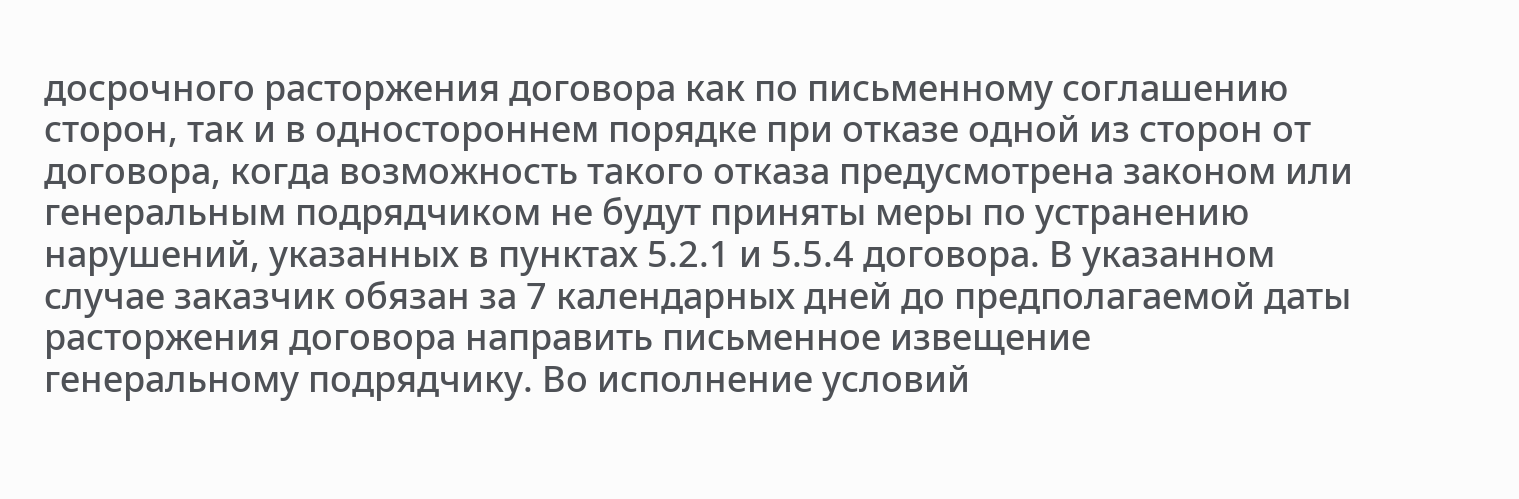досрочного расторжения договора как по письменному соглашению сторон, так и в одностороннем порядке при отказе одной из сторон от договора, когда возможность такого отказа предусмотрена законом или генеральным подрядчиком не будут приняты меры по устранению нарушений, указанных в пунктах 5.2.1 и 5.5.4 договора. В указанном случае заказчик обязан за 7 календарных дней до предполагаемой даты расторжения договора направить письменное извещение генеральному подрядчику. Во исполнение условий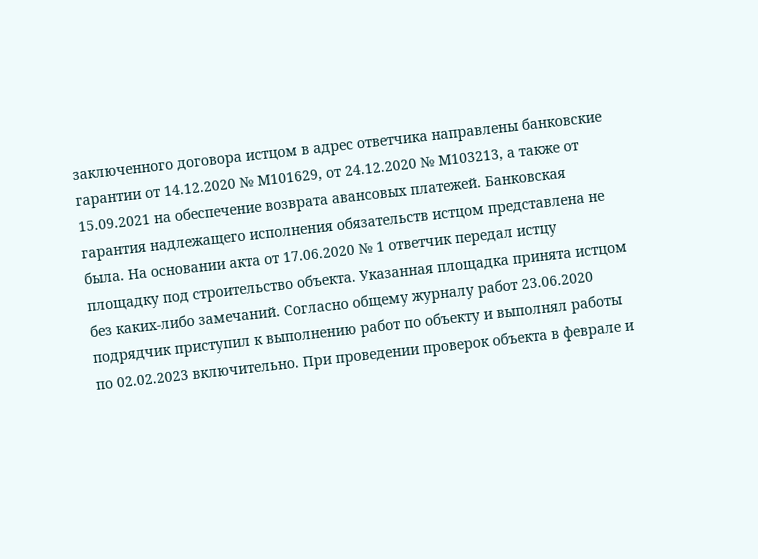заключенного договора истцом в адрес ответчика направлены банковские гарантии от 14.12.2020 № М101629, от 24.12.2020 № М103213, а также от 15.09.2021 на обеспечение возврата авансовых платежей. Банковская гарантия надлежащего исполнения обязательств истцом представлена не была. На основании акта от 17.06.2020 № 1 ответчик передал истцу площадку под строительство объекта. Указанная площадка принята истцом без каких-либо замечаний. Согласно общему журналу работ 23.06.2020 подрядчик приступил к выполнению работ по объекту и выполнял работы по 02.02.2023 включительно. При проведении проверок объекта в феврале и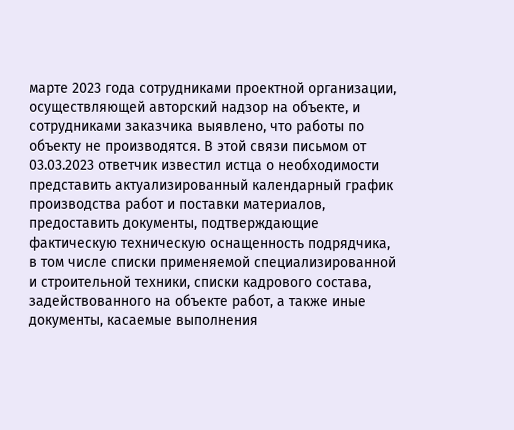марте 2023 года сотрудниками проектной организации, осуществляющей авторский надзор на объекте, и сотрудниками заказчика выявлено, что работы по объекту не производятся. В этой связи письмом от 03.03.2023 ответчик известил истца о необходимости представить актуализированный календарный график производства работ и поставки материалов, предоставить документы, подтверждающие фактическую техническую оснащенность подрядчика, в том числе списки применяемой специализированной и строительной техники, списки кадрового состава, задействованного на объекте работ, а также иные документы, касаемые выполнения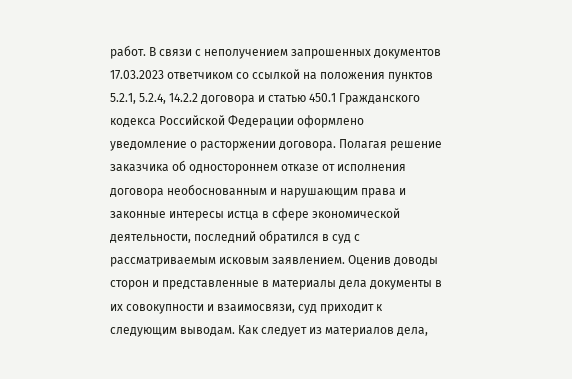работ. В связи с неполучением запрошенных документов 17.03.2023 ответчиком со ссылкой на положения пунктов 5.2.1, 5.2.4, 14.2.2 договора и статью 450.1 Гражданского кодекса Российской Федерации оформлено уведомление о расторжении договора. Полагая решение заказчика об одностороннем отказе от исполнения договора необоснованным и нарушающим права и законные интересы истца в сфере экономической деятельности, последний обратился в суд с рассматриваемым исковым заявлением. Оценив доводы сторон и представленные в материалы дела документы в их совокупности и взаимосвязи, суд приходит к следующим выводам. Как следует из материалов дела,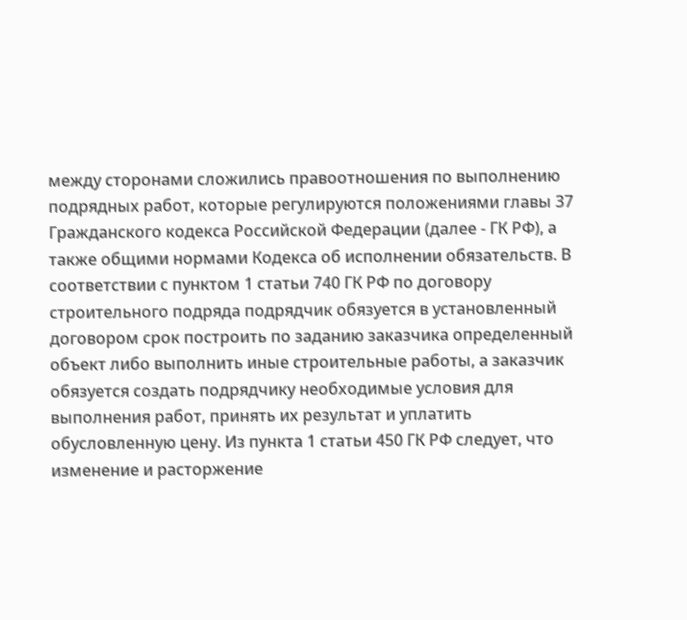между сторонами сложились правоотношения по выполнению подрядных работ, которые регулируются положениями главы 37 Гражданского кодекса Российской Федерации (далее - ГК РФ), а также общими нормами Кодекса об исполнении обязательств. В соответствии с пунктом 1 статьи 740 ГК РФ по договору строительного подряда подрядчик обязуется в установленный договором срок построить по заданию заказчика определенный объект либо выполнить иные строительные работы, а заказчик обязуется создать подрядчику необходимые условия для выполнения работ, принять их результат и уплатить обусловленную цену. Из пункта 1 статьи 450 ГК РФ следует, что изменение и расторжение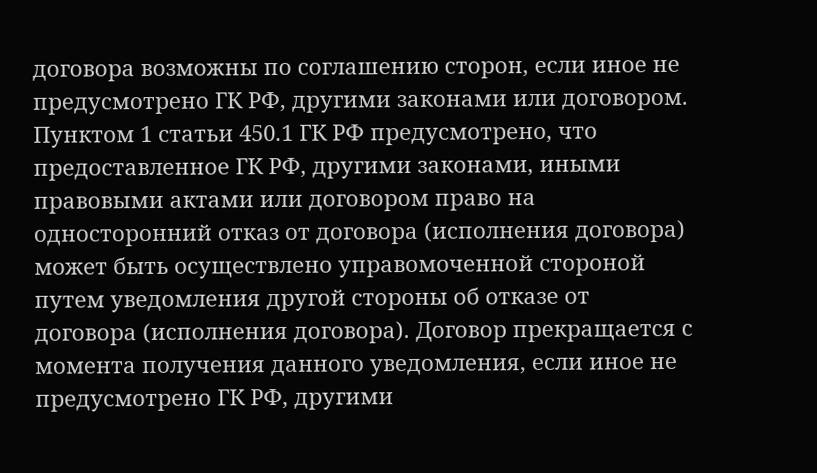договора возможны по соглашению сторон, если иное не предусмотрено ГК РФ, другими законами или договором. Пунктом 1 статьи 450.1 ГК РФ предусмотрено, что предоставленное ГК РФ, другими законами, иными правовыми актами или договором право на односторонний отказ от договора (исполнения договора) может быть осуществлено управомоченной стороной путем уведомления другой стороны об отказе от договора (исполнения договора). Договор прекращается с момента получения данного уведомления, если иное не предусмотрено ГК РФ, другими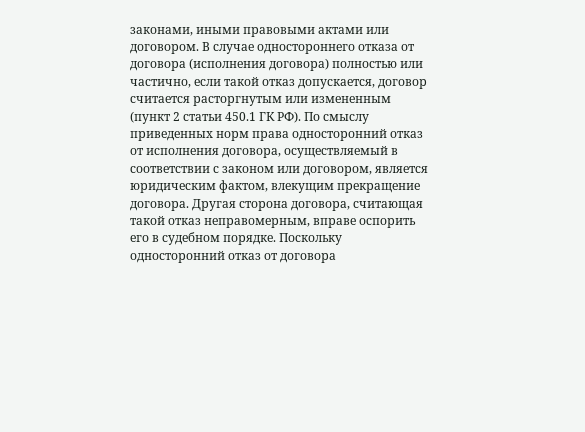законами, иными правовыми актами или договором. В случае одностороннего отказа от договора (исполнения договора) полностью или частично, если такой отказ допускается, договор считается расторгнутым или измененным (пункт 2 статьи 450.1 ГК РФ). По смыслу приведенных норм права односторонний отказ от исполнения договора, осуществляемый в соответствии с законом или договором, является юридическим фактом, влекущим прекращение договора. Другая сторона договора, считающая такой отказ неправомерным, вправе оспорить его в судебном порядке. Поскольку односторонний отказ от договора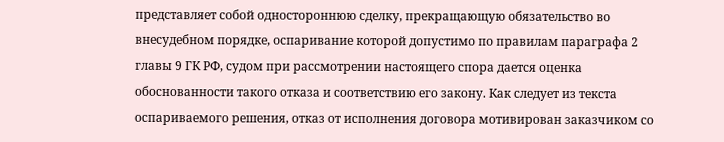представляет собой одностороннюю сделку, прекращающую обязательство во внесудебном порядке, оспаривание которой допустимо по правилам параграфа 2 главы 9 ГК РФ, судом при рассмотрении настоящего спора дается оценка обоснованности такого отказа и соответствию его закону. Как следует из текста оспариваемого решения, отказ от исполнения договора мотивирован заказчиком со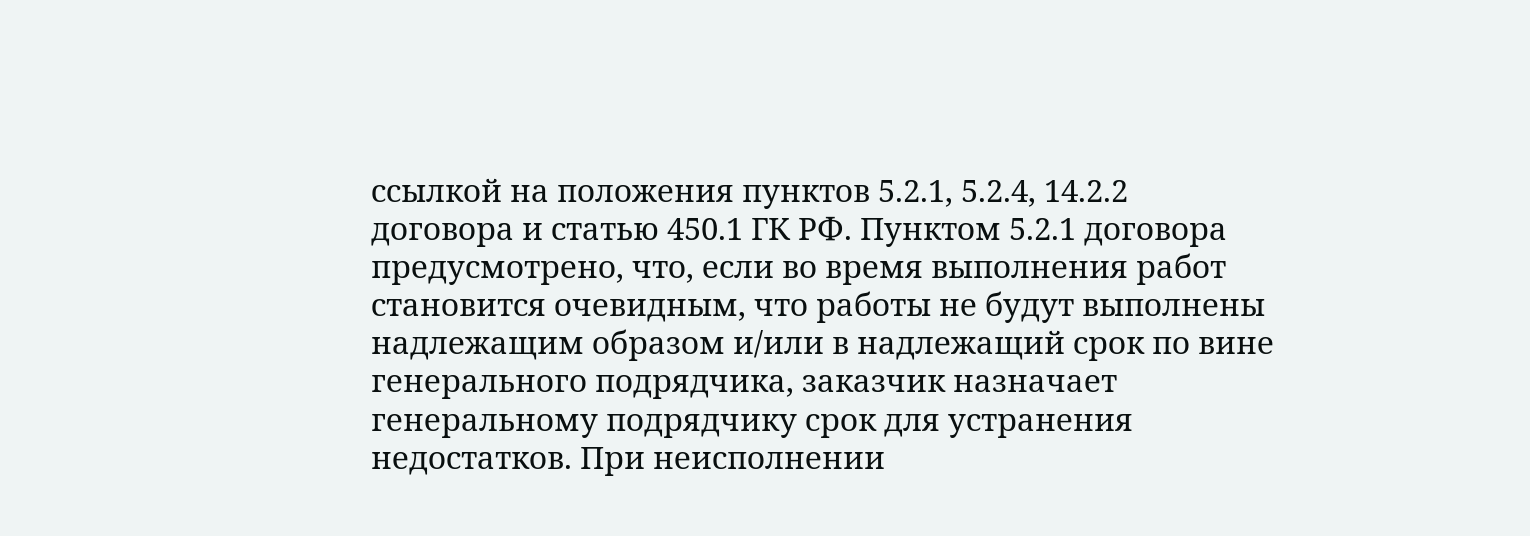ссылкой на положения пунктов 5.2.1, 5.2.4, 14.2.2 договора и статью 450.1 ГК РФ. Пунктом 5.2.1 договора предусмотрено, что, если во время выполнения работ становится очевидным, что работы не будут выполнены надлежащим образом и/или в надлежащий срок по вине генерального подрядчика, заказчик назначает генеральному подрядчику срок для устранения недостатков. При неисполнении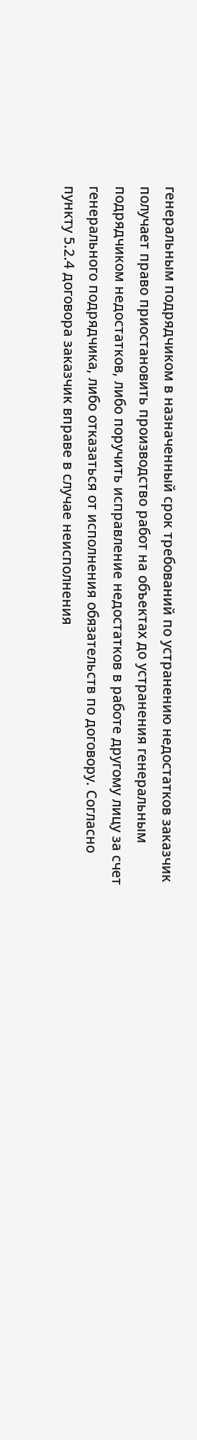генеральным подрядчиком в назначенный срок требований по устранению недостатков заказчик получает право приостановить производство работ на объектах до устранения генеральным подрядчиком недостатков, либо поручить исправление недостатков в работе другому лицу за счет генерального подрядчика, либо отказаться от исполнения обязательств по договору. Согласно пункту 5.2.4 договора заказчик вправе в случае неисполнения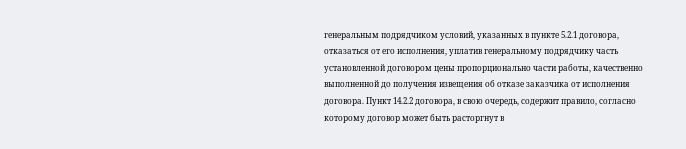генеральным подрядчиком условий, указанных в пункте 5.2.1 договора, отказаться от его исполнения, уплатив генеральному подрядчику часть установленной договором цены пропорционально части работы, качественно выполненной до получения извещения об отказе заказчика от исполнения договора. Пункт 14.2.2 договора, в свою очередь, содержит правило, согласно которому договор может быть расторгнут в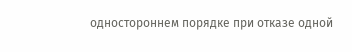одностороннем порядке при отказе одной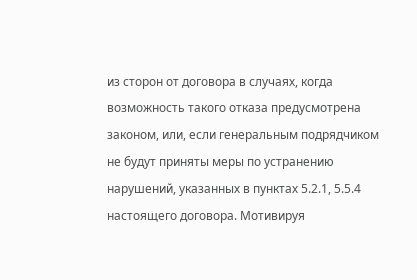из сторон от договора в случаях, когда возможность такого отказа предусмотрена законом, или, если генеральным подрядчиком не будут приняты меры по устранению нарушений, указанных в пунктах 5.2.1, 5.5.4 настоящего договора. Мотивируя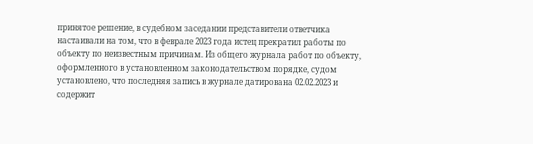принятое решение, в судебном заседании представители ответчика настаивали на том, что в феврале 2023 года истец прекратил работы по объекту по неизвестным причинам. Из общего журнала работ по объекту, оформленного в установленном законодательством порядке, судом установлено, что последняя запись в журнале датирована 02.02.2023 и содержит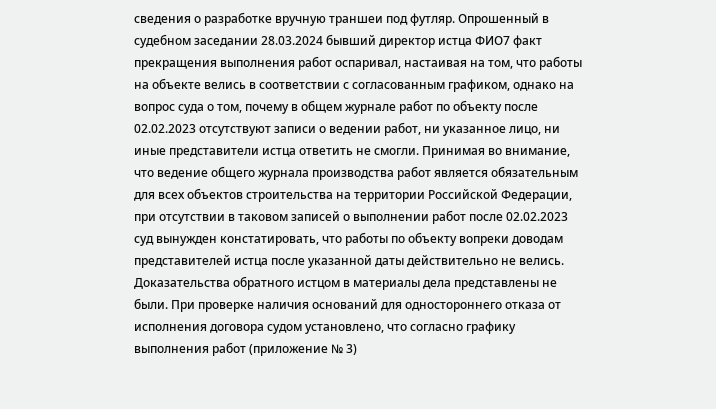сведения о разработке вручную траншеи под футляр. Опрошенный в судебном заседании 28.03.2024 бывший директор истца ФИО7 факт прекращения выполнения работ оспаривал, настаивая на том, что работы на объекте велись в соответствии с согласованным графиком, однако на вопрос суда о том, почему в общем журнале работ по объекту после 02.02.2023 отсутствуют записи о ведении работ, ни указанное лицо, ни иные представители истца ответить не смогли. Принимая во внимание, что ведение общего журнала производства работ является обязательным для всех объектов строительства на территории Российской Федерации, при отсутствии в таковом записей о выполнении работ после 02.02.2023 суд вынужден констатировать, что работы по объекту вопреки доводам представителей истца после указанной даты действительно не велись. Доказательства обратного истцом в материалы дела представлены не были. При проверке наличия оснований для одностороннего отказа от исполнения договора судом установлено, что согласно графику выполнения работ (приложение № 3)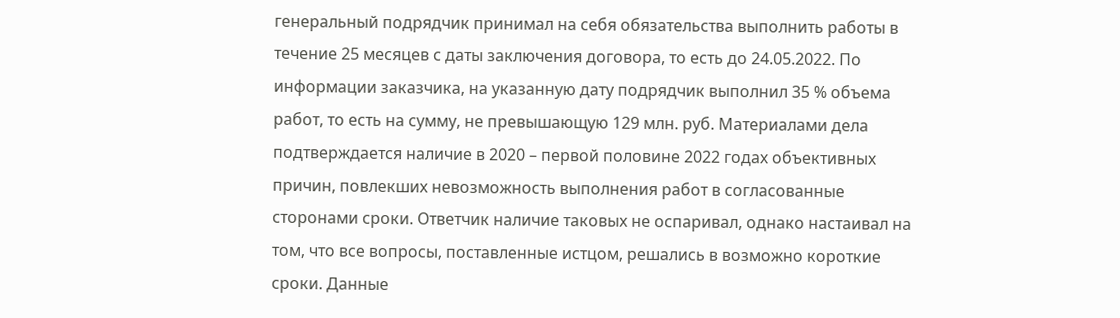генеральный подрядчик принимал на себя обязательства выполнить работы в течение 25 месяцев с даты заключения договора, то есть до 24.05.2022. По информации заказчика, на указанную дату подрядчик выполнил 35 % объема работ, то есть на сумму, не превышающую 129 млн. руб. Материалами дела подтверждается наличие в 2020 – первой половине 2022 годах объективных причин, повлекших невозможность выполнения работ в согласованные сторонами сроки. Ответчик наличие таковых не оспаривал, однако настаивал на том, что все вопросы, поставленные истцом, решались в возможно короткие сроки. Данные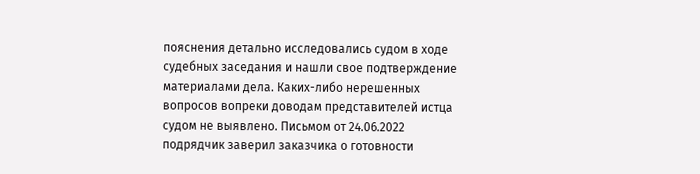пояснения детально исследовались судом в ходе судебных заседания и нашли свое подтверждение материалами дела. Каких-либо нерешенных вопросов вопреки доводам представителей истца судом не выявлено. Письмом от 24.06.2022 подрядчик заверил заказчика о готовности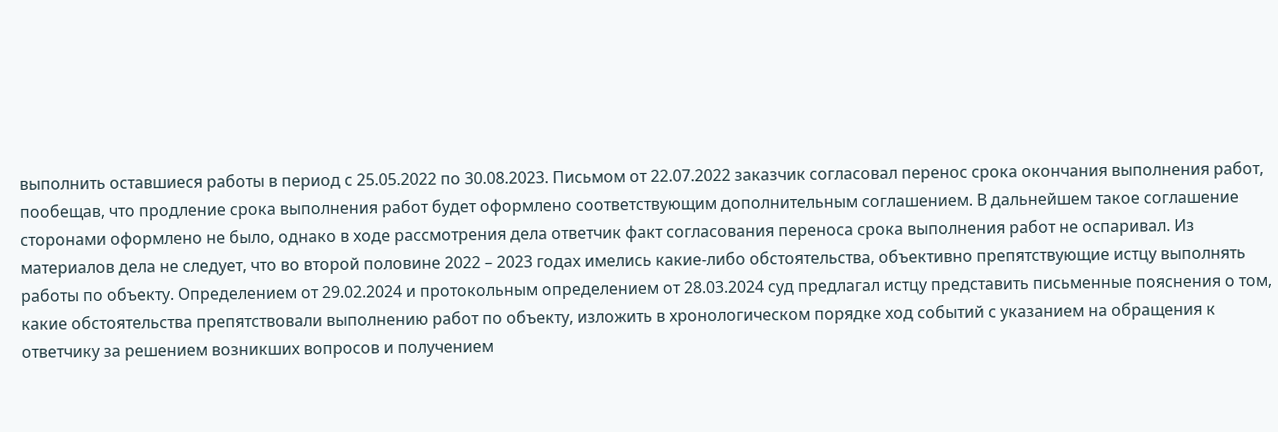выполнить оставшиеся работы в период с 25.05.2022 по 30.08.2023. Письмом от 22.07.2022 заказчик согласовал перенос срока окончания выполнения работ, пообещав, что продление срока выполнения работ будет оформлено соответствующим дополнительным соглашением. В дальнейшем такое соглашение сторонами оформлено не было, однако в ходе рассмотрения дела ответчик факт согласования переноса срока выполнения работ не оспаривал. Из материалов дела не следует, что во второй половине 2022 – 2023 годах имелись какие-либо обстоятельства, объективно препятствующие истцу выполнять работы по объекту. Определением от 29.02.2024 и протокольным определением от 28.03.2024 суд предлагал истцу представить письменные пояснения о том, какие обстоятельства препятствовали выполнению работ по объекту, изложить в хронологическом порядке ход событий с указанием на обращения к ответчику за решением возникших вопросов и получением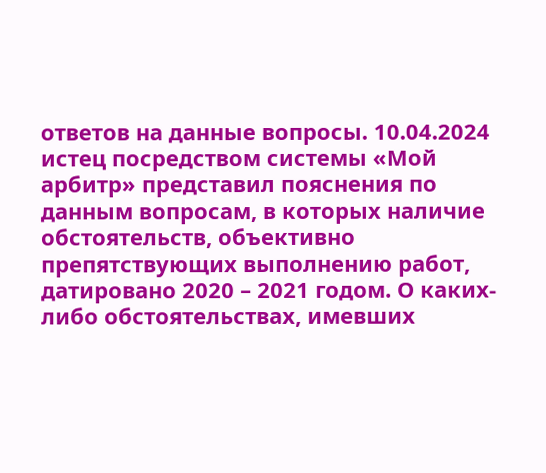ответов на данные вопросы. 10.04.2024 истец посредством системы «Мой арбитр» представил пояснения по данным вопросам, в которых наличие обстоятельств, объективно препятствующих выполнению работ, датировано 2020 – 2021 годом. О каких-либо обстоятельствах, имевших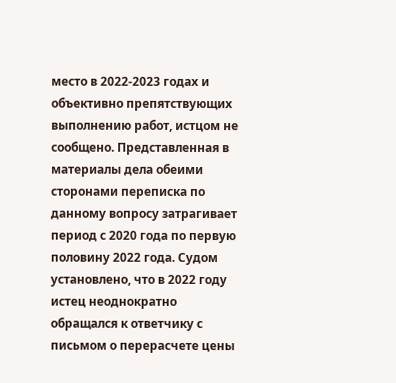место в 2022-2023 годах и объективно препятствующих выполнению работ, истцом не сообщено. Представленная в материалы дела обеими сторонами переписка по данному вопросу затрагивает период с 2020 года по первую половину 2022 года. Судом установлено, что в 2022 году истец неоднократно обращался к ответчику с письмом о перерасчете цены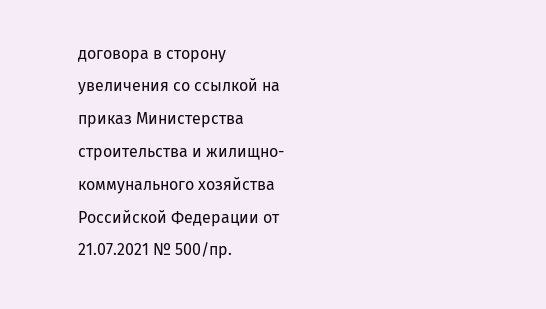договора в сторону увеличения со ссылкой на приказ Министерства строительства и жилищно-коммунального хозяйства Российской Федерации от 21.07.2021 № 500/пр.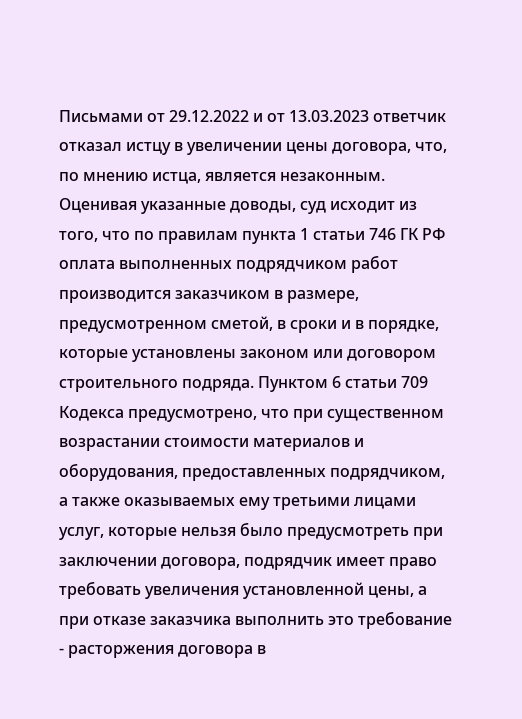Письмами от 29.12.2022 и от 13.03.2023 ответчик отказал истцу в увеличении цены договора, что, по мнению истца, является незаконным. Оценивая указанные доводы, суд исходит из того, что по правилам пункта 1 статьи 746 ГК РФ оплата выполненных подрядчиком работ производится заказчиком в размере, предусмотренном сметой, в сроки и в порядке, которые установлены законом или договором строительного подряда. Пунктом 6 статьи 709 Кодекса предусмотрено, что при существенном возрастании стоимости материалов и оборудования, предоставленных подрядчиком, а также оказываемых ему третьими лицами услуг, которые нельзя было предусмотреть при заключении договора, подрядчик имеет право требовать увеличения установленной цены, а при отказе заказчика выполнить это требование - расторжения договора в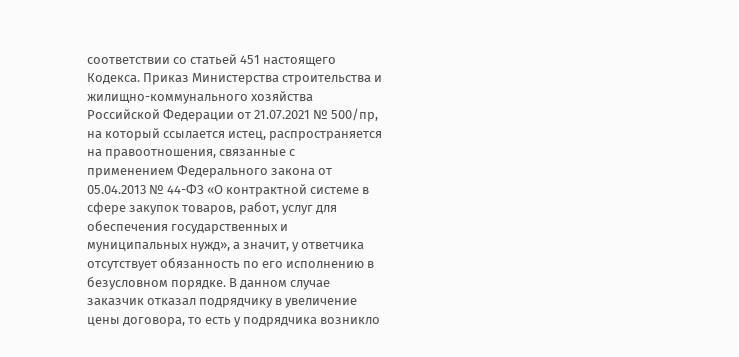соответствии со статьей 451 настоящего Кодекса. Приказ Министерства строительства и жилищно-коммунального хозяйства Российской Федерации от 21.07.2021 № 500/пр, на который ссылается истец, распространяется на правоотношения, связанные с применением Федерального закона от 05.04.2013 № 44-ФЗ «О контрактной системе в сфере закупок товаров, работ, услуг для обеспечения государственных и муниципальных нужд», а значит, у ответчика отсутствует обязанность по его исполнению в безусловном порядке. В данном случае заказчик отказал подрядчику в увеличение цены договора, то есть у подрядчика возникло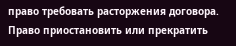право требовать расторжения договора. Право приостановить или прекратить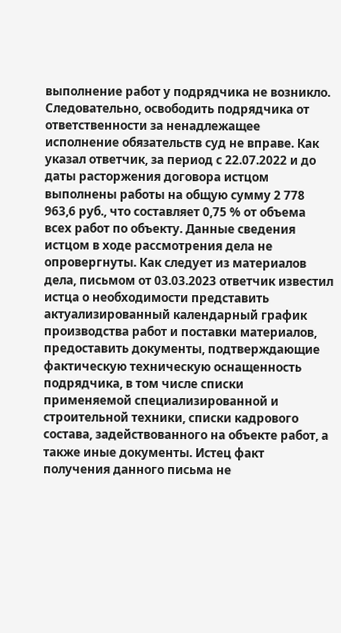выполнение работ у подрядчика не возникло. Следовательно, освободить подрядчика от ответственности за ненадлежащее исполнение обязательств суд не вправе. Как указал ответчик, за период с 22.07.2022 и до даты расторжения договора истцом выполнены работы на общую сумму 2 778 963,6 руб., что составляет 0,75 % от объема всех работ по объекту. Данные сведения истцом в ходе рассмотрения дела не опровергнуты. Как следует из материалов дела, письмом от 03.03.2023 ответчик известил истца о необходимости представить актуализированный календарный график производства работ и поставки материалов, предоставить документы, подтверждающие фактическую техническую оснащенность подрядчика, в том числе списки применяемой специализированной и строительной техники, списки кадрового состава, задействованного на объекте работ, а также иные документы. Истец факт получения данного письма не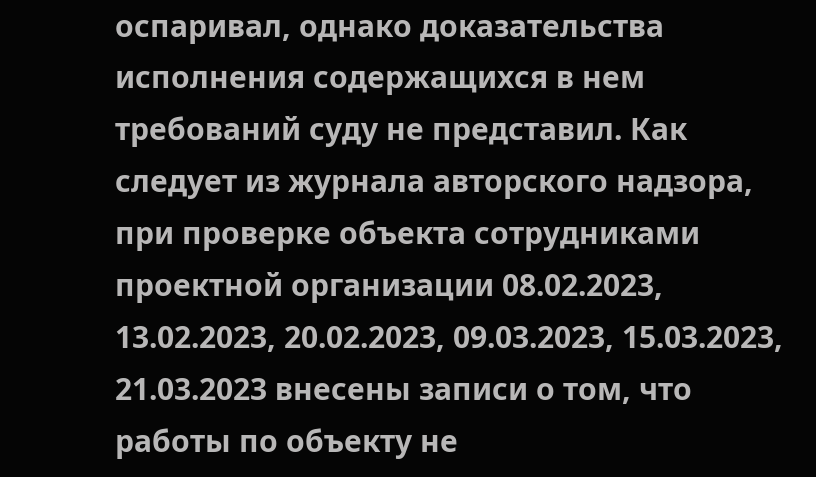оспаривал, однако доказательства исполнения содержащихся в нем требований суду не представил. Как следует из журнала авторского надзора, при проверке объекта сотрудниками проектной организации 08.02.2023, 13.02.2023, 20.02.2023, 09.03.2023, 15.03.2023, 21.03.2023 внесены записи о том, что работы по объекту не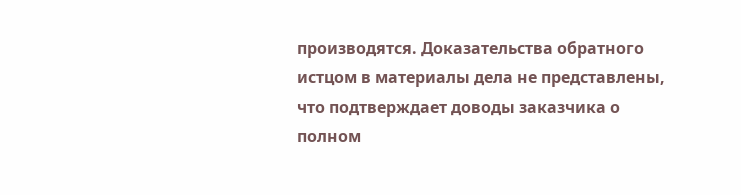производятся. Доказательства обратного истцом в материалы дела не представлены, что подтверждает доводы заказчика о полном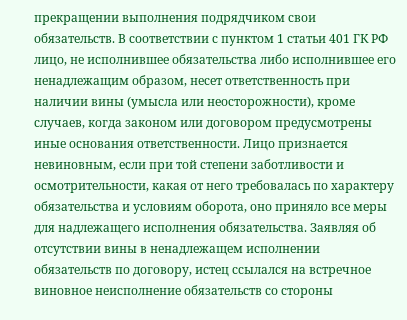прекращении выполнения подрядчиком свои обязательств. В соответствии с пунктом 1 статьи 401 ГК РФ лицо, не исполнившее обязательства либо исполнившее его ненадлежащим образом, несет ответственность при наличии вины (умысла или неосторожности), кроме случаев, когда законом или договором предусмотрены иные основания ответственности. Лицо признается невиновным, если при той степени заботливости и осмотрительности, какая от него требовалась по характеру обязательства и условиям оборота, оно приняло все меры для надлежащего исполнения обязательства. Заявляя об отсутствии вины в ненадлежащем исполнении обязательств по договору, истец ссылался на встречное виновное неисполнение обязательств со стороны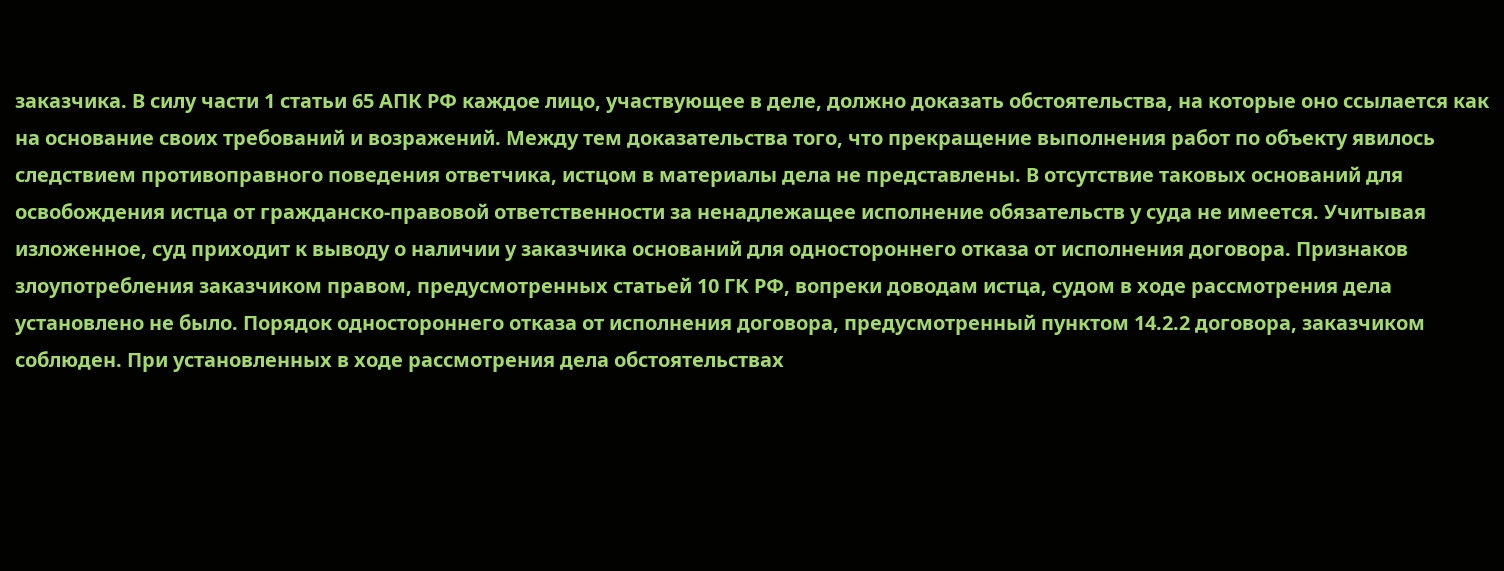заказчика. В силу части 1 статьи 65 АПК РФ каждое лицо, участвующее в деле, должно доказать обстоятельства, на которые оно ссылается как на основание своих требований и возражений. Между тем доказательства того, что прекращение выполнения работ по объекту явилось следствием противоправного поведения ответчика, истцом в материалы дела не представлены. В отсутствие таковых оснований для освобождения истца от гражданско-правовой ответственности за ненадлежащее исполнение обязательств у суда не имеется. Учитывая изложенное, суд приходит к выводу о наличии у заказчика оснований для одностороннего отказа от исполнения договора. Признаков злоупотребления заказчиком правом, предусмотренных статьей 10 ГК РФ, вопреки доводам истца, судом в ходе рассмотрения дела установлено не было. Порядок одностороннего отказа от исполнения договора, предусмотренный пунктом 14.2.2 договора, заказчиком соблюден. При установленных в ходе рассмотрения дела обстоятельствах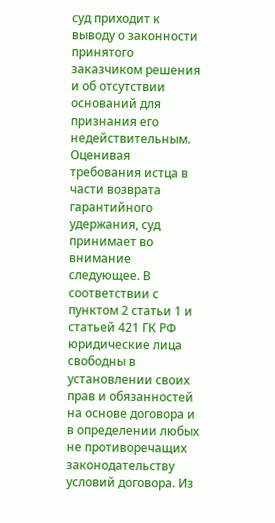суд приходит к выводу о законности принятого заказчиком решения и об отсутствии оснований для признания его недействительным. Оценивая требования истца в части возврата гарантийного удержания, суд принимает во внимание следующее. В соответствии с пунктом 2 статьи 1 и статьей 421 ГК РФ юридические лица свободны в установлении своих прав и обязанностей на основе договора и в определении любых не противоречащих законодательству условий договора. Из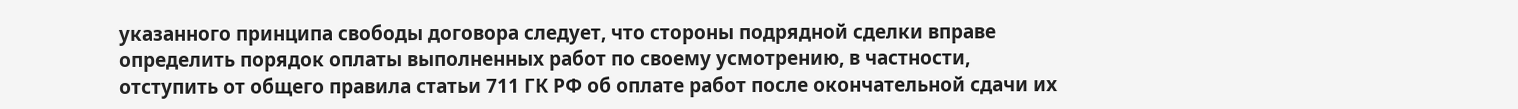указанного принципа свободы договора следует, что стороны подрядной сделки вправе определить порядок оплаты выполненных работ по своему усмотрению, в частности, отступить от общего правила статьи 711 ГК РФ об оплате работ после окончательной сдачи их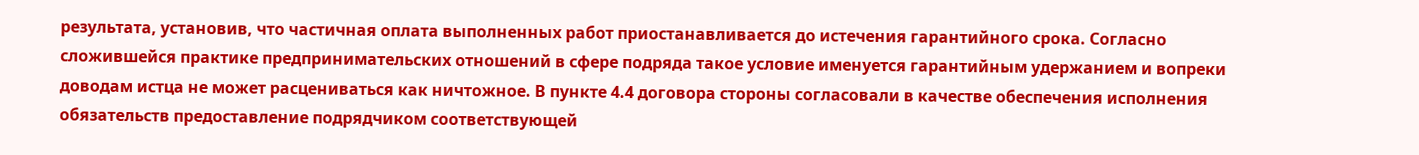результата, установив, что частичная оплата выполненных работ приостанавливается до истечения гарантийного срока. Согласно сложившейся практике предпринимательских отношений в сфере подряда такое условие именуется гарантийным удержанием и вопреки доводам истца не может расцениваться как ничтожное. В пункте 4.4 договора стороны согласовали в качестве обеспечения исполнения обязательств предоставление подрядчиком соответствующей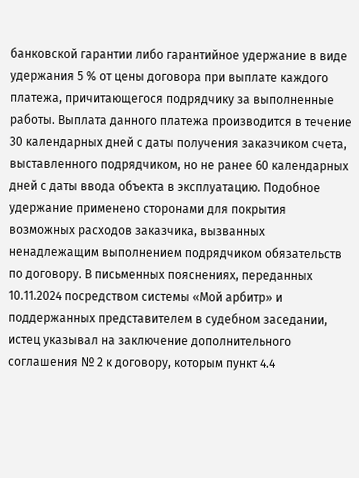банковской гарантии либо гарантийное удержание в виде удержания 5 % от цены договора при выплате каждого платежа, причитающегося подрядчику за выполненные работы. Выплата данного платежа производится в течение 30 календарных дней с даты получения заказчиком счета, выставленного подрядчиком, но не ранее 60 календарных дней с даты ввода объекта в эксплуатацию. Подобное удержание применено сторонами для покрытия возможных расходов заказчика, вызванных ненадлежащим выполнением подрядчиком обязательств по договору. В письменных пояснениях, переданных 10.11.2024 посредством системы «Мой арбитр» и поддержанных представителем в судебном заседании, истец указывал на заключение дополнительного соглашения № 2 к договору, которым пункт 4.4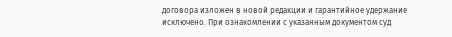договора изложен в новой редакции и гарантийное удержание исключено. При ознакомлении с указанным документом суд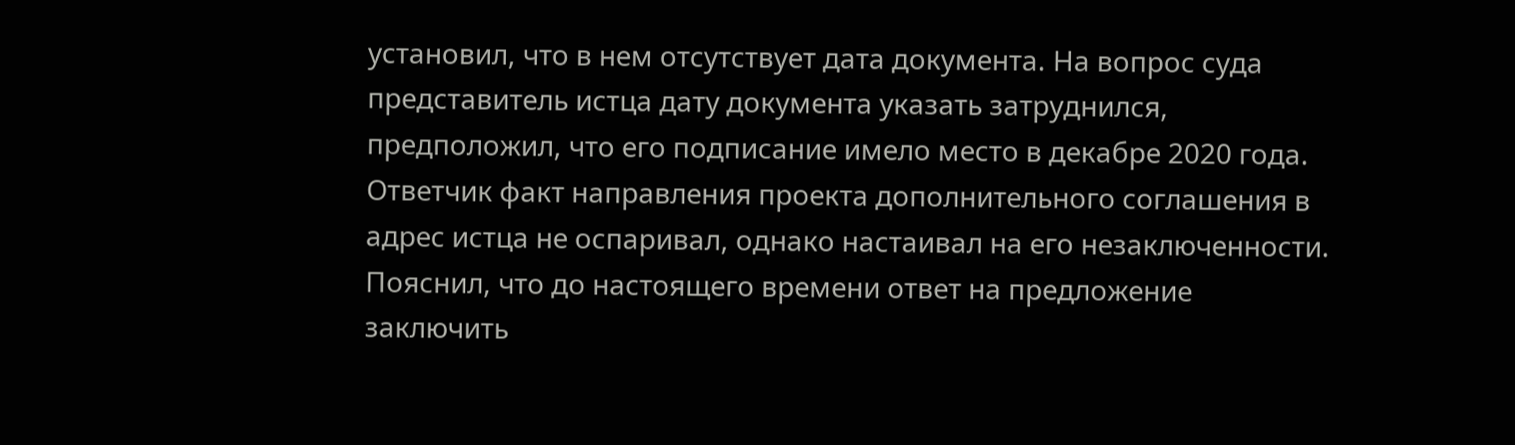установил, что в нем отсутствует дата документа. На вопрос суда представитель истца дату документа указать затруднился, предположил, что его подписание имело место в декабре 2020 года. Ответчик факт направления проекта дополнительного соглашения в адрес истца не оспаривал, однако настаивал на его незаключенности. Пояснил, что до настоящего времени ответ на предложение заключить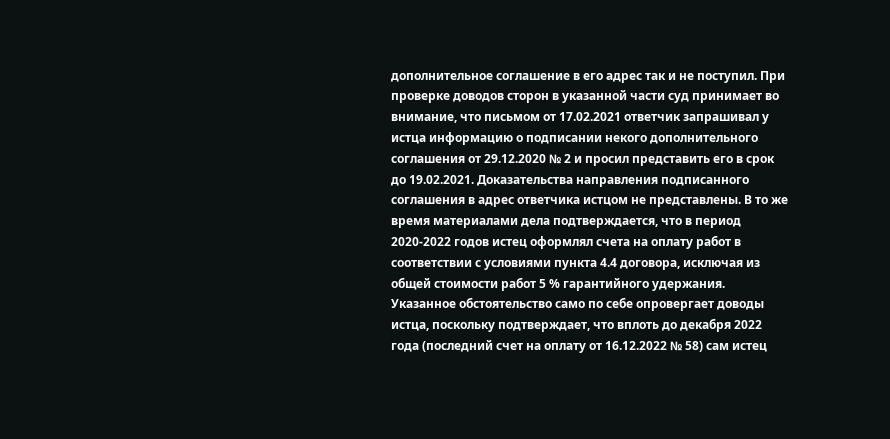дополнительное соглашение в его адрес так и не поступил. При проверке доводов сторон в указанной части суд принимает во внимание, что письмом от 17.02.2021 ответчик запрашивал у истца информацию о подписании некого дополнительного соглашения от 29.12.2020 № 2 и просил представить его в срок до 19.02.2021. Доказательства направления подписанного соглашения в адрес ответчика истцом не представлены. В то же время материалами дела подтверждается, что в период 2020-2022 годов истец оформлял счета на оплату работ в соответствии с условиями пункта 4.4 договора, исключая из общей стоимости работ 5 % гарантийного удержания. Указанное обстоятельство само по себе опровергает доводы истца, поскольку подтверждает, что вплоть до декабря 2022 года (последний счет на оплату от 16.12.2022 № 58) сам истец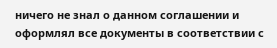ничего не знал о данном соглашении и оформлял все документы в соответствии с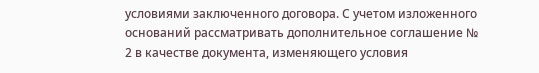условиями заключенного договора. С учетом изложенного оснований рассматривать дополнительное соглашение № 2 в качестве документа, изменяющего условия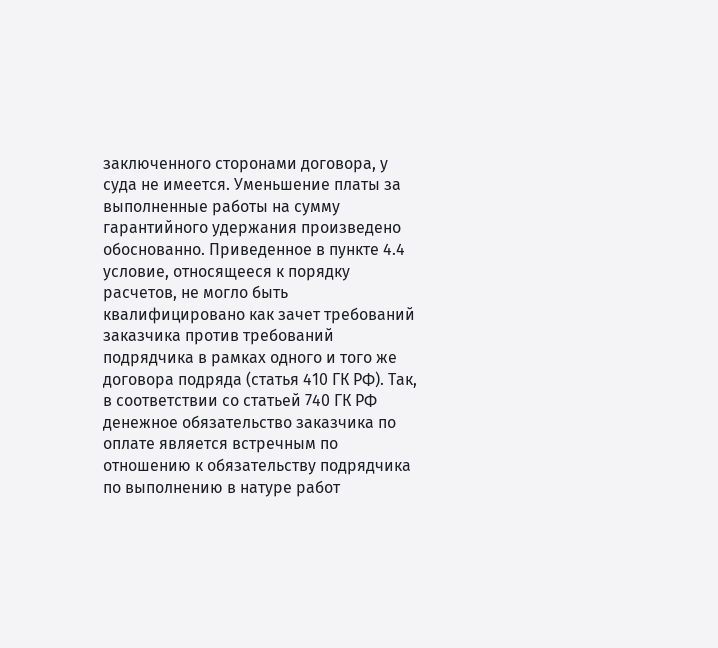заключенного сторонами договора, у суда не имеется. Уменьшение платы за выполненные работы на сумму гарантийного удержания произведено обоснованно. Приведенное в пункте 4.4 условие, относящееся к порядку расчетов, не могло быть квалифицировано как зачет требований заказчика против требований подрядчика в рамках одного и того же договора подряда (статья 410 ГК РФ). Так, в соответствии со статьей 740 ГК РФ денежное обязательство заказчика по оплате является встречным по отношению к обязательству подрядчика по выполнению в натуре работ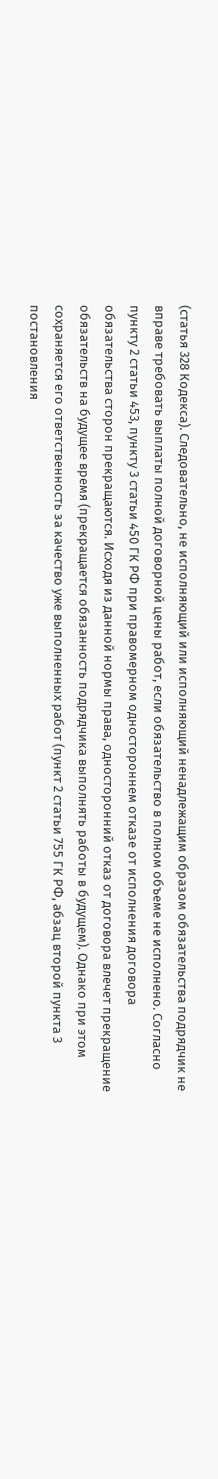(статья 328 Кодекса). Следовательно, не исполняющий или исполняющий ненадлежащим образом обязательства подрядчик не вправе требовать выплаты полной договорной цены работ, если обязательство в полном объеме не исполнено. Согласно пункту 2 статьи 453, пункту 3 статьи 450 ГК РФ при правомерном одностороннем отказе от исполнения договора обязательства сторон прекращаются. Исходя из данной нормы права, односторонний отказ от договора влечет прекращение обязательств на будущее время (прекращается обязанность подрядчика выполнять работы в будущем). Однако при этом сохраняется его ответственность за качество уже выполненных работ (пункт 2 статьи 755 ГК РФ, абзац второй пункта 3 постановления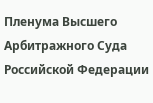Пленума Высшего Арбитражного Суда Российской Федерации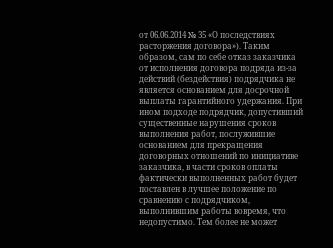от 06.06.2014 № 35 «О последствиях расторжения договора»). Таким образом, сам по себе отказ заказчика от исполнения договора подряда из-за действий (бездействия) подрядчика не является основанием для досрочной выплаты гарантийного удержания. При ином подходе подрядчик, допустивший существенные нарушения сроков выполнения работ, послужившие основанием для прекращения договорных отношений по инициативе заказчика, в части сроков оплаты фактически выполненных работ будет поставлен в лучшее положение по сравнению с подрядчиком, выполнившим работы вовремя, что недопустимо. Тем более не может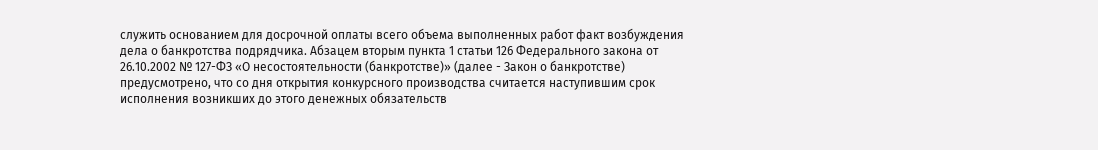служить основанием для досрочной оплаты всего объема выполненных работ факт возбуждения дела о банкротства подрядчика. Абзацем вторым пункта 1 статьи 126 Федерального закона от 26.10.2002 № 127-ФЗ «О несостоятельности (банкротстве)» (далее - Закон о банкротстве) предусмотрено, что со дня открытия конкурсного производства считается наступившим срок исполнения возникших до этого денежных обязательств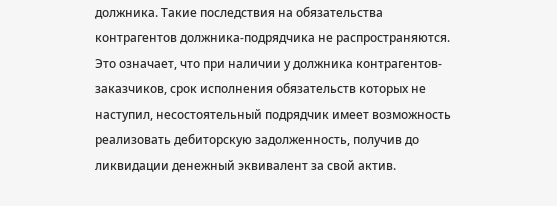должника. Такие последствия на обязательства контрагентов должника-подрядчика не распространяются. Это означает, что при наличии у должника контрагентов-заказчиков, срок исполнения обязательств которых не наступил, несостоятельный подрядчик имеет возможность реализовать дебиторскую задолженность, получив до ликвидации денежный эквивалент за свой актив.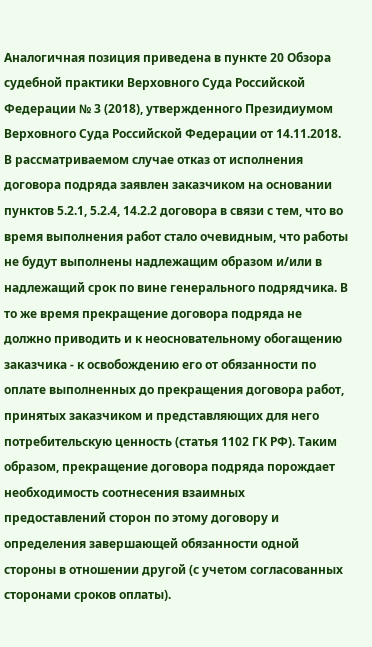Аналогичная позиция приведена в пункте 20 Обзора судебной практики Верховного Суда Российской Федерации № 3 (2018), утвержденного Президиумом Верховного Суда Российской Федерации от 14.11.2018. В рассматриваемом случае отказ от исполнения договора подряда заявлен заказчиком на основании пунктов 5.2.1, 5.2.4, 14.2.2 договора в связи с тем, что во время выполнения работ стало очевидным, что работы не будут выполнены надлежащим образом и/или в надлежащий срок по вине генерального подрядчика. В то же время прекращение договора подряда не должно приводить и к неосновательному обогащению заказчика - к освобождению его от обязанности по оплате выполненных до прекращения договора работ, принятых заказчиком и представляющих для него потребительскую ценность (статья 1102 ГК РФ). Таким образом, прекращение договора подряда порождает необходимость соотнесения взаимных предоставлений сторон по этому договору и определения завершающей обязанности одной стороны в отношении другой (с учетом согласованных сторонами сроков оплаты).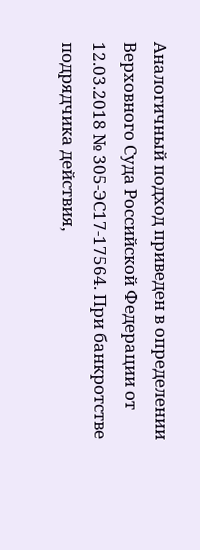Аналогичный подход приведен в определении Верховного Суда Российской Федерации от 12.03.2018 № 305-ЭС17-17564. При банкротстве подрядчика действия,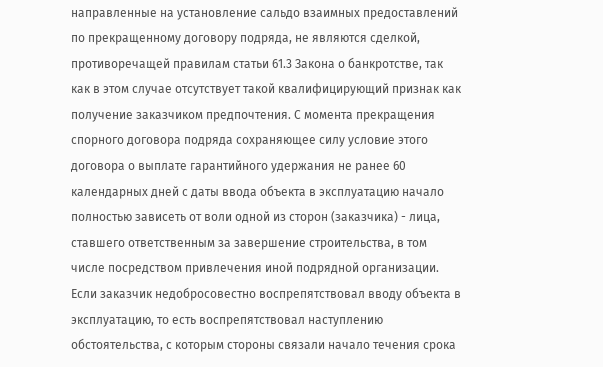направленные на установление сальдо взаимных предоставлений по прекращенному договору подряда, не являются сделкой, противоречащей правилам статьи 61.3 Закона о банкротстве, так как в этом случае отсутствует такой квалифицирующий признак как получение заказчиком предпочтения. С момента прекращения спорного договора подряда сохраняющее силу условие этого договора о выплате гарантийного удержания не ранее 60 календарных дней с даты ввода объекта в эксплуатацию начало полностью зависеть от воли одной из сторон (заказчика) - лица, ставшего ответственным за завершение строительства, в том числе посредством привлечения иной подрядной организации. Если заказчик недобросовестно воспрепятствовал вводу объекта в эксплуатацию, то есть воспрепятствовал наступлению обстоятельства, с которым стороны связали начало течения срока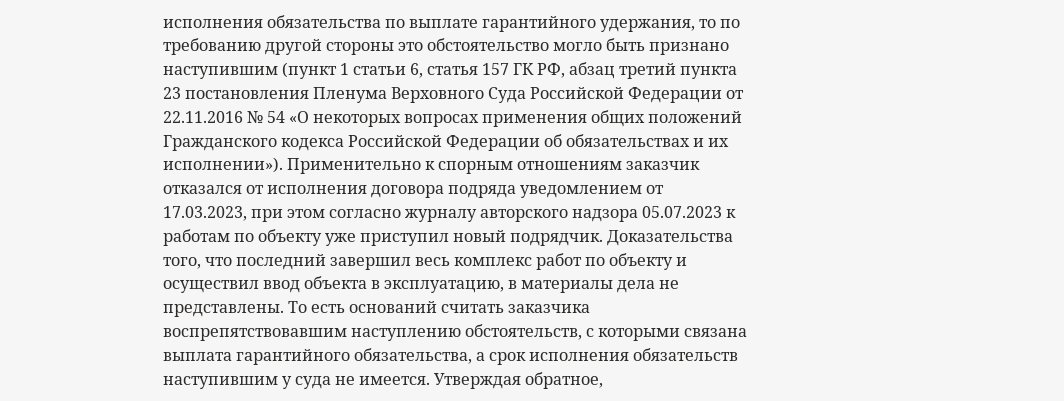исполнения обязательства по выплате гарантийного удержания, то по требованию другой стороны это обстоятельство могло быть признано наступившим (пункт 1 статьи 6, статья 157 ГК РФ, абзац третий пункта 23 постановления Пленума Верховного Суда Российской Федерации от 22.11.2016 № 54 «О некоторых вопросах применения общих положений Гражданского кодекса Российской Федерации об обязательствах и их исполнении»). Применительно к спорным отношениям заказчик отказался от исполнения договора подряда уведомлением от 17.03.2023, при этом согласно журналу авторского надзора 05.07.2023 к работам по объекту уже приступил новый подрядчик. Доказательства того, что последний завершил весь комплекс работ по объекту и осуществил ввод объекта в эксплуатацию, в материалы дела не представлены. То есть оснований считать заказчика воспрепятствовавшим наступлению обстоятельств, с которыми связана выплата гарантийного обязательства, а срок исполнения обязательств наступившим у суда не имеется. Утверждая обратное,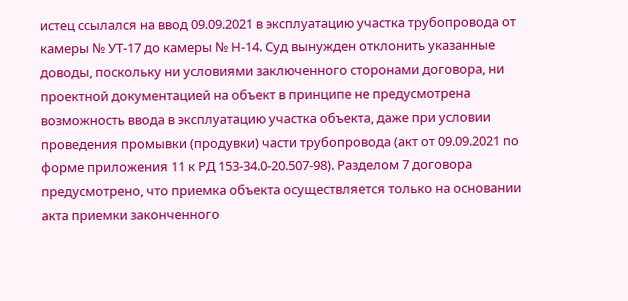истец ссылался на ввод 09.09.2021 в эксплуатацию участка трубопровода от камеры № УТ-17 до камеры № Н-14. Суд вынужден отклонить указанные доводы, поскольку ни условиями заключенного сторонами договора, ни проектной документацией на объект в принципе не предусмотрена возможность ввода в эксплуатацию участка объекта, даже при условии проведения промывки (продувки) части трубопровода (акт от 09.09.2021 по форме приложения 11 к РД 153-34.0-20.507-98). Разделом 7 договора предусмотрено, что приемка объекта осуществляется только на основании акта приемки законченного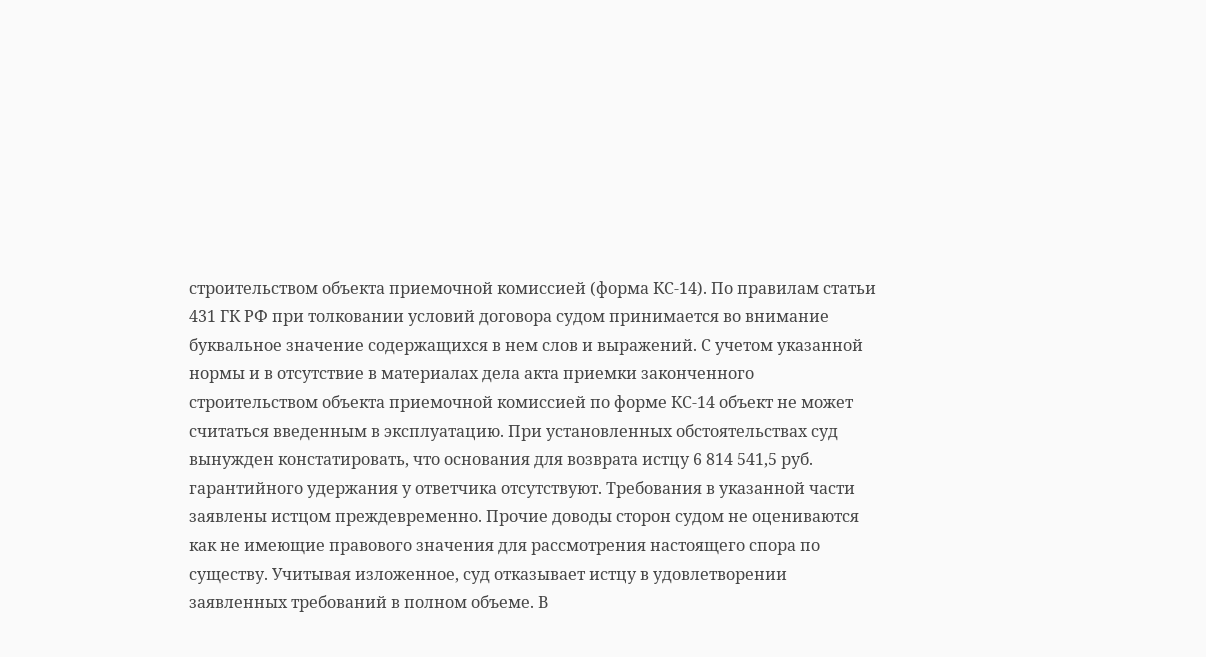строительством объекта приемочной комиссией (форма КС-14). По правилам статьи 431 ГК РФ при толковании условий договора судом принимается во внимание буквальное значение содержащихся в нем слов и выражений. С учетом указанной нормы и в отсутствие в материалах дела акта приемки законченного строительством объекта приемочной комиссией по форме КС-14 объект не может считаться введенным в эксплуатацию. При установленных обстоятельствах суд вынужден констатировать, что основания для возврата истцу 6 814 541,5 руб. гарантийного удержания у ответчика отсутствуют. Требования в указанной части заявлены истцом преждевременно. Прочие доводы сторон судом не оцениваются как не имеющие правового значения для рассмотрения настоящего спора по существу. Учитывая изложенное, суд отказывает истцу в удовлетворении заявленных требований в полном объеме. В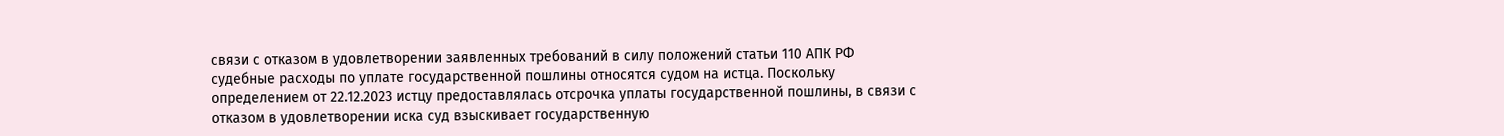связи с отказом в удовлетворении заявленных требований в силу положений статьи 110 АПК РФ судебные расходы по уплате государственной пошлины относятся судом на истца. Поскольку определением от 22.12.2023 истцу предоставлялась отсрочка уплаты государственной пошлины, в связи с отказом в удовлетворении иска суд взыскивает государственную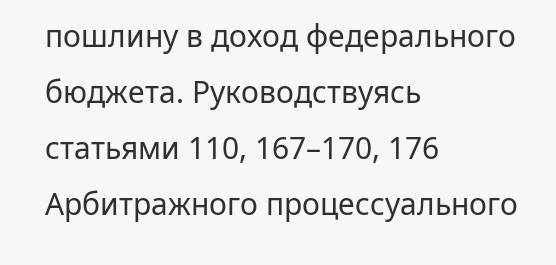пошлину в доход федерального бюджета. Руководствуясь статьями 110, 167–170, 176 Арбитражного процессуального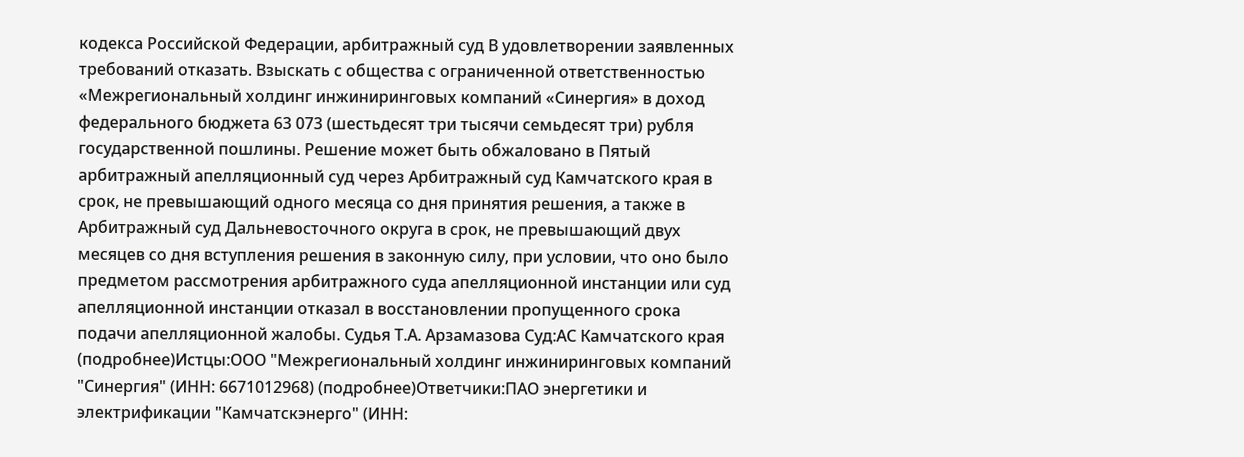кодекса Российской Федерации, арбитражный суд В удовлетворении заявленных требований отказать. Взыскать с общества с ограниченной ответственностью «Межрегиональный холдинг инжиниринговых компаний «Синергия» в доход федерального бюджета 63 073 (шестьдесят три тысячи семьдесят три) рубля государственной пошлины. Решение может быть обжаловано в Пятый арбитражный апелляционный суд через Арбитражный суд Камчатского края в срок, не превышающий одного месяца со дня принятия решения, а также в Арбитражный суд Дальневосточного округа в срок, не превышающий двух месяцев со дня вступления решения в законную силу, при условии, что оно было предметом рассмотрения арбитражного суда апелляционной инстанции или суд апелляционной инстанции отказал в восстановлении пропущенного срока подачи апелляционной жалобы. Судья Т.А. Арзамазова Суд:АС Камчатского края (подробнее)Истцы:ООО "Межрегиональный холдинг инжиниринговых компаний "Синергия" (ИНН: 6671012968) (подробнее)Ответчики:ПАО энергетики и электрификации "Камчатскэнерго" (ИНН: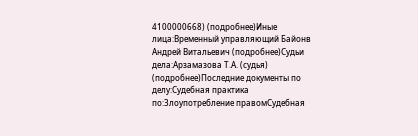4100000668) (подробнее)Иные лица:Временный управляющий Байонв Андрей Витальевич (подробнее)Судьи дела:Арзамазова Т.А. (судья) (подробнее)Последние документы по делу:Судебная практика по:Злоупотребление правомСудебная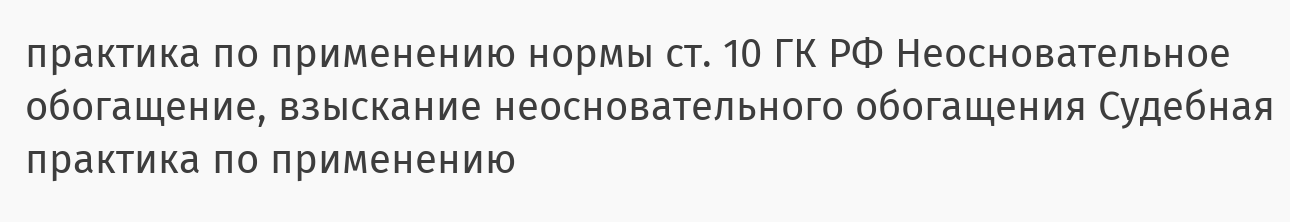практика по применению нормы ст. 10 ГК РФ Неосновательное обогащение, взыскание неосновательного обогащения Судебная практика по применению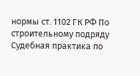нормы ст. 1102 ГК РФ По строительному подряду Судебная практика по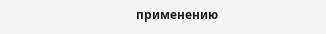применению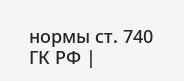нормы ст. 740 ГК РФ |